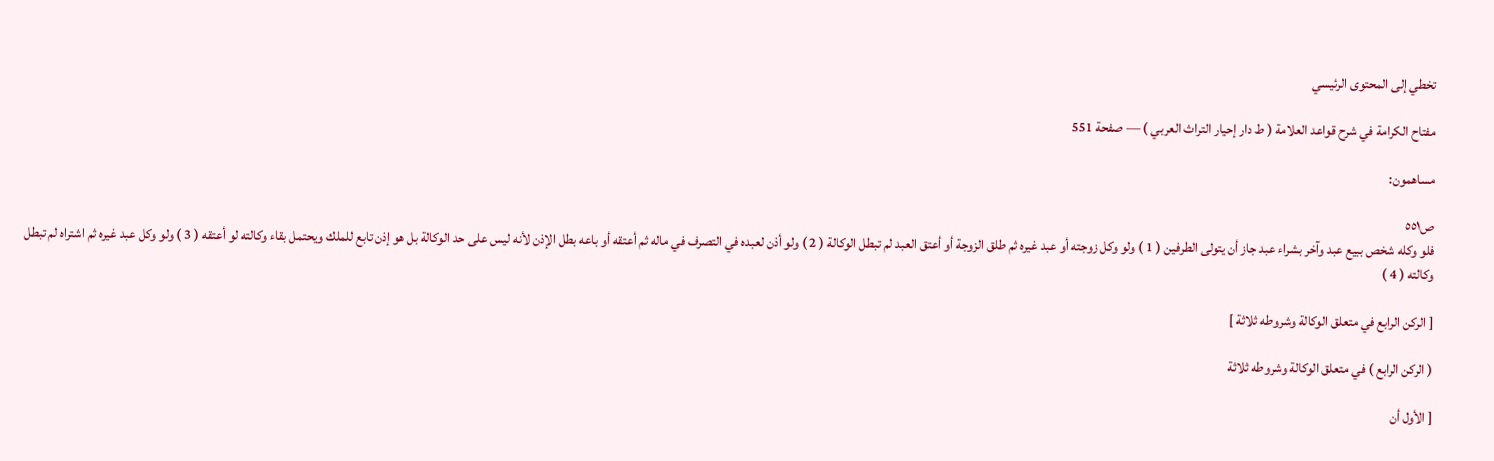تخطي إلى المحتوى الرئيسي

مفتاح الكرامة في شرح قواعد العلامة ( ط دار إحيار التراث العربي ) — صفحة 551

مساهمون:

ص٥٥١
فلو وكله شخص ببيع عبد وآخر بشراء عبد جاز أن يتولى الطرفين ( 1 ) ولو وكل زوجته أو عبد غيره ثم طلق الزوجة أو أعتق العبد لم تبطل الوكالة ( 2 ) ولو أذن لعبده في التصرف في ماله ثم أعتقه أو باعه بطل الإذن لأنه ليس على حد الوكالة بل هو إذن تابع للملك ويحتمل بقاء وكالته لو أعتقه ( 3 ) ولو وكل عبد غيره ثم اشتراه لم تبطل وكالته ( 4 )

[ الركن الرابع في متعلق الوكالة وشروطه ثلاثة ]

( الركن الرابع ) في متعلق الوكالة وشروطه ثلاثة

[ الأول أن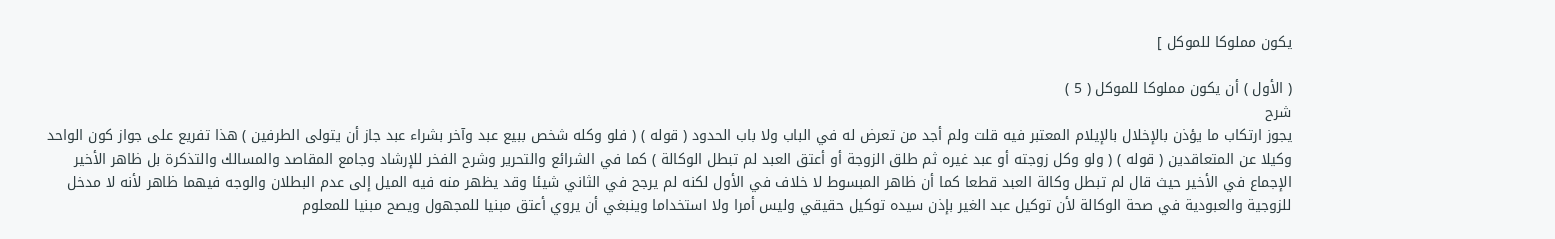يكون مملوكا للموكل ]

( الأول ) أن يكون مملوكا للموكل ( 5 )
شرح
يجوز ارتكاب ما يؤذن بالإخلال بالإيلام المعتبر فيه قلت ولم أجد من تعرض له في الباب ولا باب الحدود ( قوله ) ( فلو وكله شخص ببيع عبد وآخر بشراء عبد جاز أن يتولى الطرفين ) هذا تفريع على جواز كون الواحد وكيلا عن المتعاقدين ( قوله ) ( ولو وكل زوجته أو عبد غيره ثم طلق الزوجة أو أعتق العبد لم تبطل الوكالة ) كما في الشرائع والتحرير وشرح الفخر للإرشاد وجامع المقاصد والمسالك والتذكرة بل ظاهر الأخير الإجماع في الأخير حيث قال لم تبطل وكالة العبد قطعا كما أن ظاهر المبسوط لا خلاف في الأول لكنه لم يرجح في الثاني شيئا وقد يظهر منه فيه الميل إلى عدم البطلان والوجه فيهما ظاهر لأنه لا مدخل للزوجية والعبودية في صحة الوكالة لأن توكيل عبد الغير بإذن سيده توكيل حقيقي وليس أمرا ولا استخداما وينبغي أن يروي أعتق مبنيا للمجهول ويصح مبنيا للمعلوم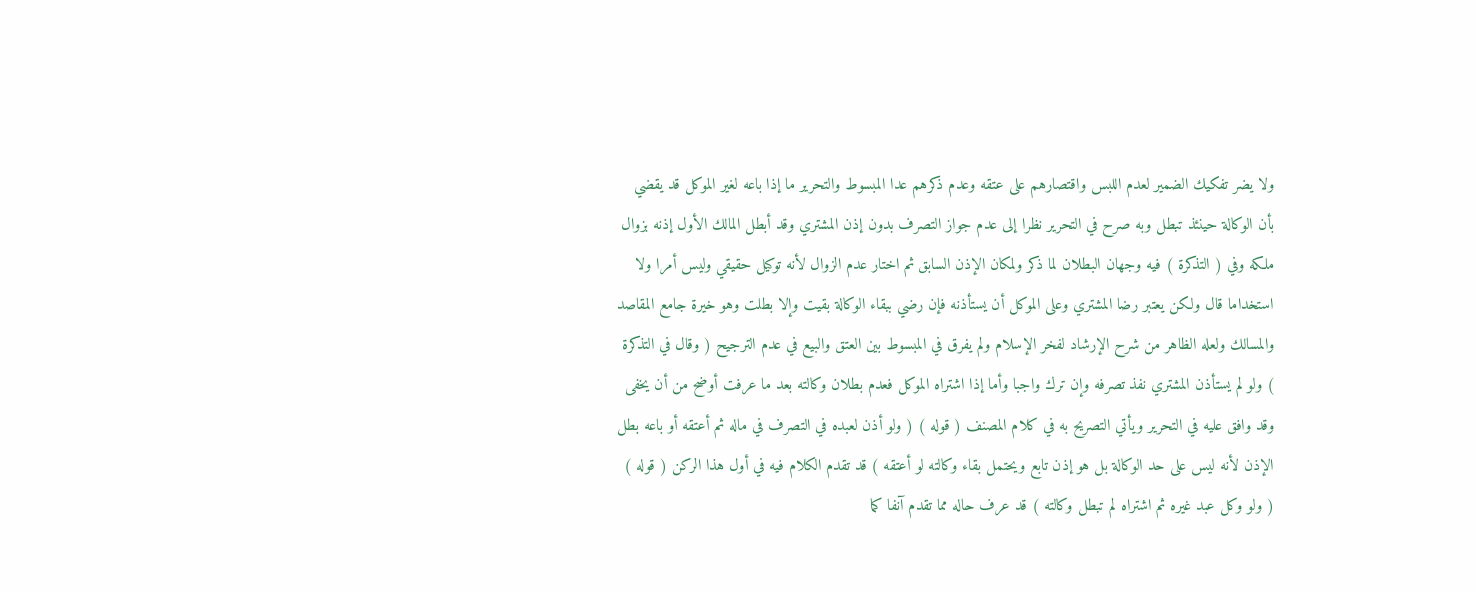ولا يضر تفكيك الضمير لعدم اللبس واقتصارهم على عتقه وعدم ذكرهم عدا المبسوط والتحرير ما إذا باعه لغير الموكل قد يقضي بأن الوكالة حينئذ تبطل وبه صرح في التحرير نظرا إلى عدم جواز التصرف بدون إذن المشتري وقد أبطل المالك الأول إذنه بزوال ملكه وفي ( التذكرة ) فيه وجهان البطلان لما ذكر ولمكان الإذن السابق ثم اختار عدم الزوال لأنه توكيل حقيقي وليس أمرا ولا استخداما قال ولكن يعتبر رضا المشتري وعلى الموكل أن يستأذنه فإن رضي ببقاء الوكالة بقيت وإلا بطلت وهو خيرة جامع المقاصد والمسالك ولعله الظاهر من شرح الإرشاد لفخر الإسلام ولم يفرق في المبسوط بين العتق والبيع في عدم الترجيح ( وقال في التذكرة ) ولو لم يستأذن المشتري نفذ تصرفه وإن ترك واجبا وأما إذا اشتراه الموكل فعدم بطلان وكالته بعد ما عرفت أوضح من أن يخفى وقد وافق عليه في التحرير ويأتي التصريح به في كلام المصنف ( قوله ) ( ولو أذن لعبده في التصرف في ماله ثم أعتقه أو باعه بطل الإذن لأنه ليس على حد الوكالة بل هو إذن تابع ويحتمل بقاء وكالته لو أعتقه ) قد تقدم الكلام فيه في أول هذا الركن ( قوله ) ( ولو وكل عبد غيره ثم اشتراه لم تبطل وكالته ) قد عرف حاله مما تقدم آنفا كما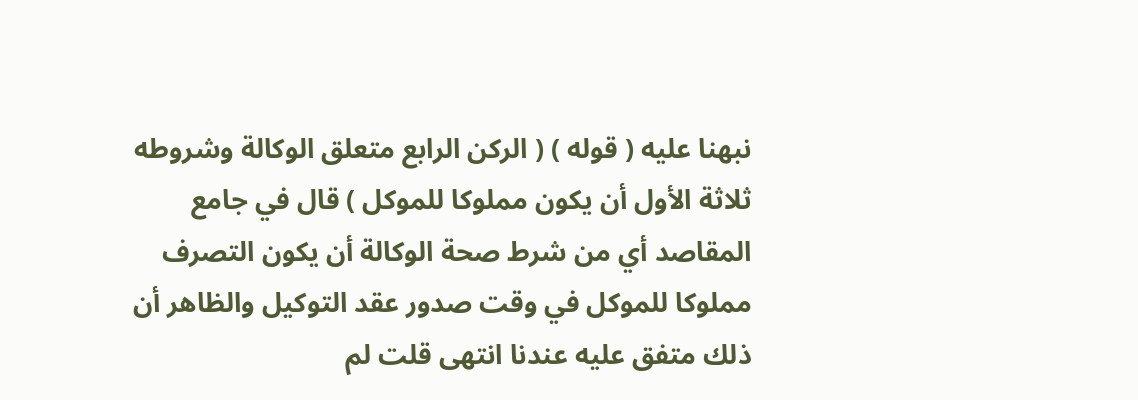نبهنا عليه ( قوله ) ( الركن الرابع متعلق الوكالة وشروطه ثلاثة الأول أن يكون مملوكا للموكل ) قال في جامع المقاصد أي من شرط صحة الوكالة أن يكون التصرف مملوكا للموكل في وقت صدور عقد التوكيل والظاهر أن ذلك متفق عليه عندنا انتهى قلت لم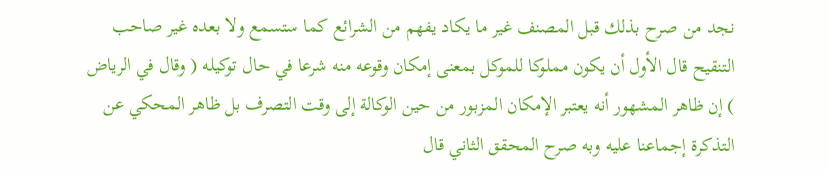نجد من صرح بذلك قبل المصنف غير ما يكاد يفهم من الشرائع كما ستسمع ولا بعده غير صاحب التنقيح قال الأول أن يكون مملوكا للموكل بمعنى إمكان وقوعه منه شرعا في حال توكيله ( وقال في الرياض ) إن ظاهر المشهور أنه يعتبر الإمكان المزبور من حين الوكالة إلى وقت التصرف بل ظاهر المحكي عن التذكرة إجماعنا عليه وبه صرح المحقق الثاني قال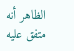الظاهر أنه متفق عليه